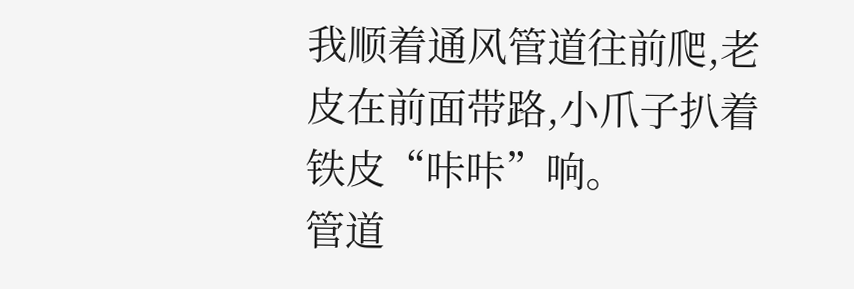我顺着通风管道往前爬,老皮在前面带路,小爪子扒着铁皮“咔咔”响。
管道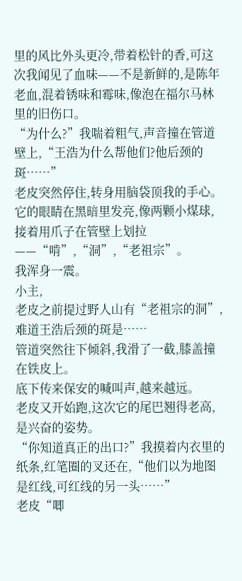里的风比外头更冷,带着松针的香,可这次我闻见了血味——不是新鲜的,是陈年老血,混着锈味和霉味,像泡在福尔马林里的旧伤口。
“为什么?”我喘着粗气,声音撞在管道壁上,“王浩为什么帮他们?他后颈的斑……”
老皮突然停住,转身用脑袋顶我的手心。
它的眼睛在黑暗里发亮,像两颗小煤球,接着用爪子在管壁上划拉——“啃”,“洞”,“老祖宗”。
我浑身一震。
小主,
老皮之前提过野人山有“老祖宗的洞”,难道王浩后颈的斑是……
管道突然往下倾斜,我滑了一截,膝盖撞在铁皮上。
底下传来保安的喊叫声,越来越远。
老皮又开始跑,这次它的尾巴翘得老高,是兴奋的姿势。
“你知道真正的出口?”我摸着内衣里的纸条,红笔圈的叉还在,“他们以为地图是红线,可红线的另一头……”
老皮“唧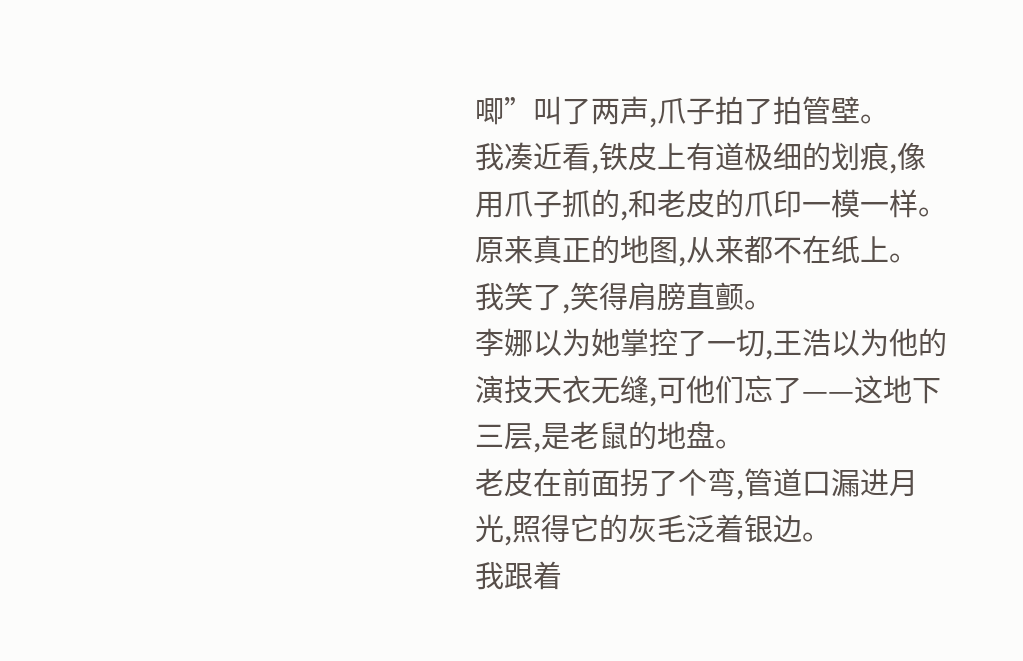唧”叫了两声,爪子拍了拍管壁。
我凑近看,铁皮上有道极细的划痕,像用爪子抓的,和老皮的爪印一模一样。
原来真正的地图,从来都不在纸上。
我笑了,笑得肩膀直颤。
李娜以为她掌控了一切,王浩以为他的演技天衣无缝,可他们忘了——这地下三层,是老鼠的地盘。
老皮在前面拐了个弯,管道口漏进月光,照得它的灰毛泛着银边。
我跟着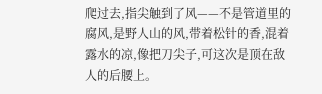爬过去,指尖触到了风——不是管道里的腐风,是野人山的风,带着松针的香,混着露水的凉,像把刀尖子,可这次是顶在敌人的后腰上。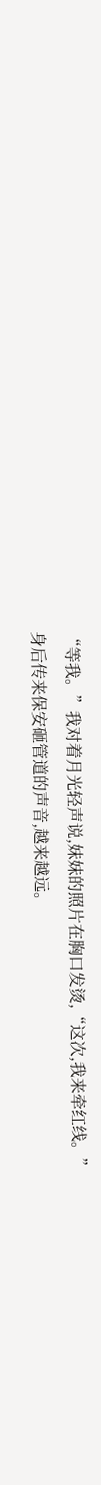“等我。”我对着月光轻声说,妹妹的照片在胸口发烫,“这次,我来牵红线。”
身后传来保安砸管道的声音,越来越远。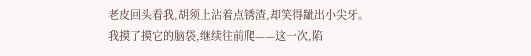老皮回头看我,胡须上沾着点锈渣,却笑得龇出小尖牙。
我摸了摸它的脑袋,继续往前爬——这一次,陷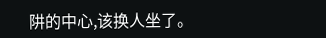阱的中心,该换人坐了。